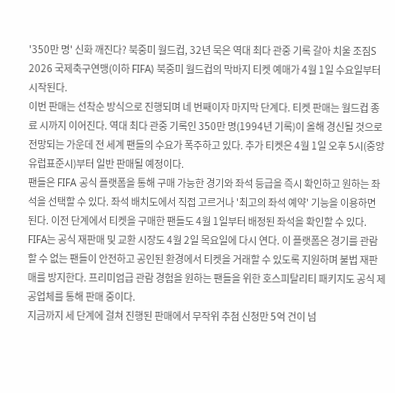'350만 명' 신화 깨진다? 북중미 월드컵, 32년 묵은 역대 최다 관중 기록 갈아 치울 조짐S
2026 국제축구연맹(이하 FIFA) 북중미 월드컵의 막바지 티켓 예매가 4월 1일 수요일부터 시작된다.
이번 판매는 선착순 방식으로 진행되며 네 번째이자 마지막 단계다. 티켓 판매는 월드컵 종료 시까지 이어진다. 역대 최다 관중 기록인 350만 명(1994년 기록)이 올해 경신될 것으로 전망되는 가운데 전 세계 팬들의 수요가 폭주하고 있다. 추가 티켓은 4월 1일 오후 5시(중앙유럽표준시)부터 일반 판매될 예정이다.
팬들은 FIFA 공식 플랫폼을 통해 구매 가능한 경기와 좌석 등급을 즉시 확인하고 원하는 좌석을 선택할 수 있다. 좌석 배치도에서 직접 고르거나 '최고의 좌석 예약' 기능을 이용하면 된다. 이전 단계에서 티켓을 구매한 팬들도 4월 1일부터 배정된 좌석을 확인할 수 있다.
FIFA는 공식 재판매 및 교환 시장도 4월 2일 목요일에 다시 연다. 이 플랫폼은 경기를 관람할 수 없는 팬들이 안전하고 공인된 환경에서 티켓을 거래할 수 있도록 지원하며 불법 재판매를 방지한다. 프리미엄급 관람 경험을 원하는 팬들을 위한 호스피탈리티 패키지도 공식 제공업체를 통해 판매 중이다.
지금까지 세 단계에 걸쳐 진행된 판매에서 무작위 추첨 신청만 5억 건이 넘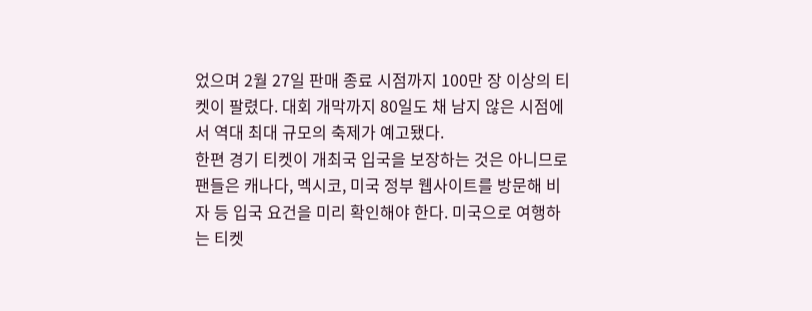었으며 2월 27일 판매 종료 시점까지 100만 장 이상의 티켓이 팔렸다. 대회 개막까지 80일도 채 남지 않은 시점에서 역대 최대 규모의 축제가 예고됐다.
한편 경기 티켓이 개최국 입국을 보장하는 것은 아니므로 팬들은 캐나다, 멕시코, 미국 정부 웹사이트를 방문해 비자 등 입국 요건을 미리 확인해야 한다. 미국으로 여행하는 티켓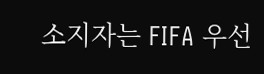소지자는 FIFA 우선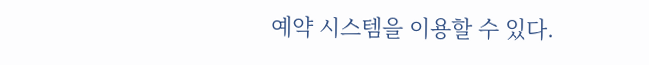예약 시스템을 이용할 수 있다.